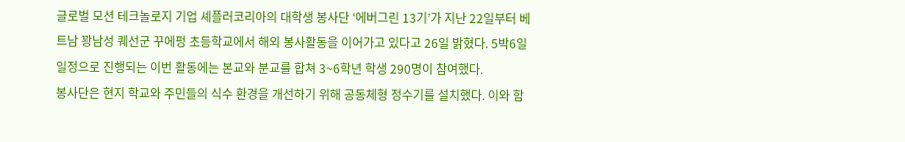글로벌 모션 테크놀로지 기업 셰플러코리아의 대학생 봉사단 ‘에버그린 13기’가 지난 22일부터 베트남 꽝남성 퀘선군 꾸에펑 초등학교에서 해외 봉사활동을 이어가고 있다고 26일 밝혔다. 5박6일 일정으로 진행되는 이번 활동에는 본교와 분교를 합쳐 3~6학년 학생 290명이 참여했다.
봉사단은 현지 학교와 주민들의 식수 환경을 개선하기 위해 공동체형 정수기를 설치했다. 이와 함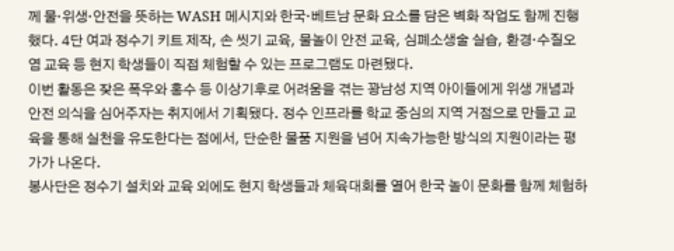께 물·위생·안전을 뜻하는 WASH 메시지와 한국·베트남 문화 요소를 담은 벽화 작업도 함께 진행했다. 4단 여과 정수기 키트 제작, 손 씻기 교육, 물놀이 안전 교육, 심폐소생술 실습, 환경·수질오염 교육 등 현지 학생들이 직접 체험할 수 있는 프로그램도 마련됐다.
이번 활동은 잦은 폭우와 홍수 등 이상기후로 어려움을 겪는 꽝남성 지역 아이들에게 위생 개념과 안전 의식을 심어주자는 취지에서 기획됐다. 정수 인프라를 학교 중심의 지역 거점으로 만들고 교육을 통해 실천을 유도한다는 점에서, 단순한 물품 지원을 넘어 지속가능한 방식의 지원이라는 평가가 나온다.
봉사단은 정수기 설치와 교육 외에도 현지 학생들과 체육대회를 열어 한국 놀이 문화를 함께 체험하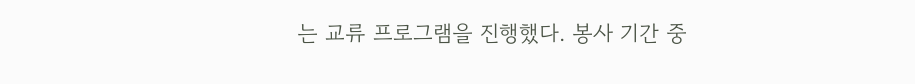는 교류 프로그램을 진행했다. 봉사 기간 중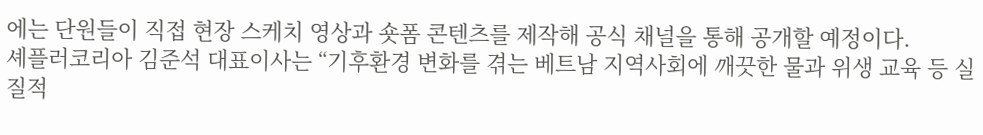에는 단원들이 직접 현장 스케치 영상과 숏폼 콘텐츠를 제작해 공식 채널을 통해 공개할 예정이다.
셰플러코리아 김준석 대표이사는 “기후환경 변화를 겪는 베트남 지역사회에 깨끗한 물과 위생 교육 등 실질적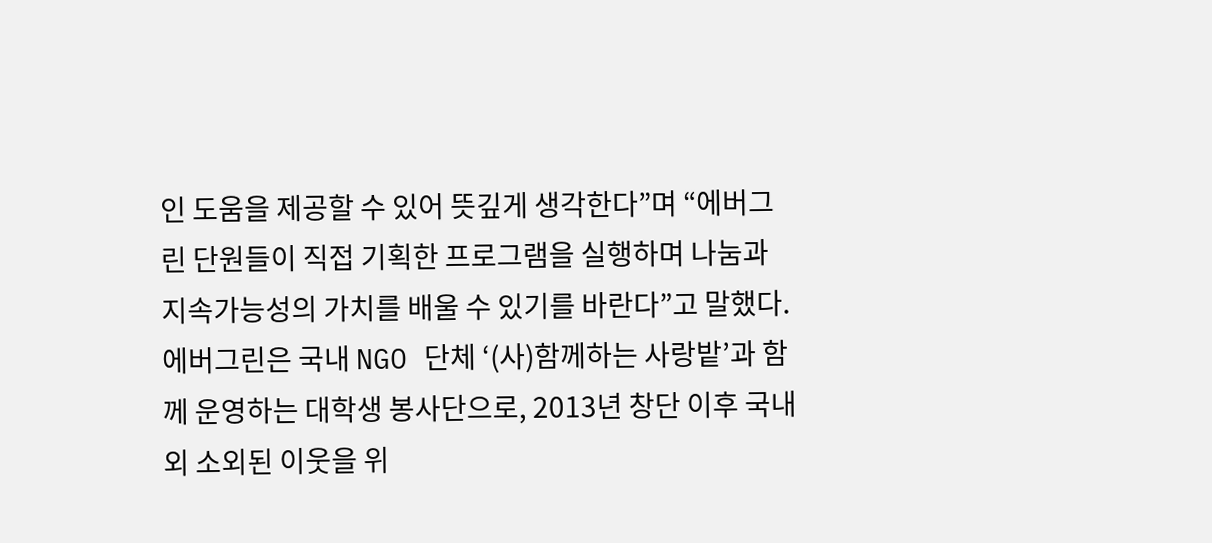인 도움을 제공할 수 있어 뜻깊게 생각한다”며 “에버그린 단원들이 직접 기획한 프로그램을 실행하며 나눔과 지속가능성의 가치를 배울 수 있기를 바란다”고 말했다.
에버그린은 국내 NGO 단체 ‘(사)함께하는 사랑밭’과 함께 운영하는 대학생 봉사단으로, 2013년 창단 이후 국내외 소외된 이웃을 위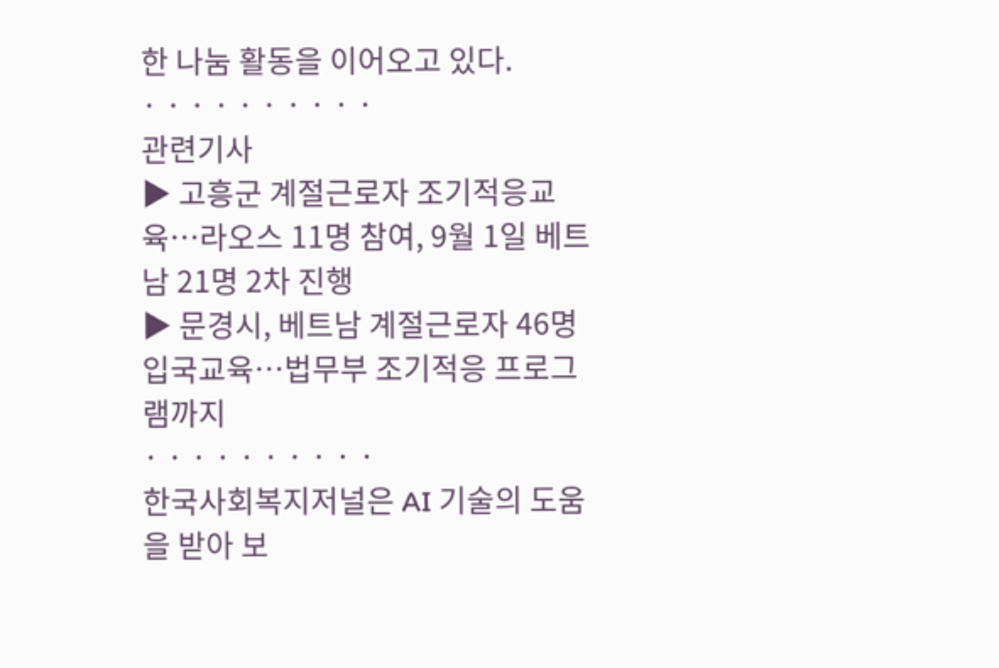한 나눔 활동을 이어오고 있다.
· · · · · · · · · ·
관련기사
▶ 고흥군 계절근로자 조기적응교육…라오스 11명 참여, 9월 1일 베트남 21명 2차 진행
▶ 문경시, 베트남 계절근로자 46명 입국교육…법무부 조기적응 프로그램까지
· · · · · · · · · ·
한국사회복지저널은 AI 기술의 도움을 받아 보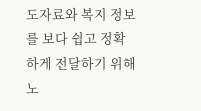도자료와 복지 정보를 보다 쉽고 정확하게 전달하기 위해 노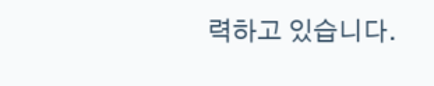력하고 있습니다.